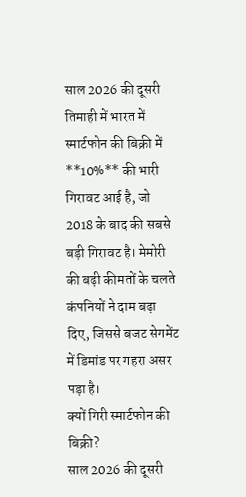साल 2026 की दूसरी तिमाही में भारत में स्मार्टफोन की बिक्री में **10%** की भारी गिरावट आई है, जो 2018 के बाद की सबसे बड़ी गिरावट है। मेमोरी की बढ़ी कीमतों के चलते कंपनियों ने दाम बढ़ा दिए, जिससे बजट सेगमेंट में डिमांड पर गहरा असर पड़ा है।
क्यों गिरी स्मार्टफोन की बिक्री?
साल 2026 की दूसरी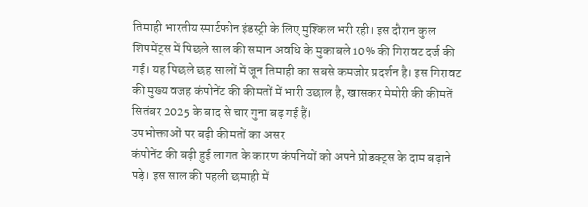तिमाही भारतीय स्मार्टफोन इंडस्ट्री के लिए मुश्किल भरी रही। इस दौरान कुल शिपमेंट्स में पिछले साल की समान अवधि के मुकाबले 10% की गिरावट दर्ज की गई। यह पिछले छह सालों में जून तिमाही का सबसे कमजोर प्रदर्शन है। इस गिरावट की मुख्य वजह कंपोनेंट की कीमतों में भारी उछाल है, खासकर मेमोरी की कीमतें सितंबर 2025 के बाद से चार गुना बढ़ गई हैं।
उपभोक्ताओं पर बढ़ी कीमतों का असर
कंपोनेंट की बढ़ी हुई लागत के कारण कंपनियों को अपने प्रोडक्ट्स के दाम बढ़ाने पड़े। इस साल की पहली छमाही में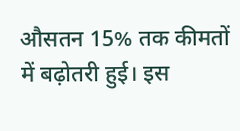औसतन 15% तक कीमतों में बढ़ोतरी हुई। इस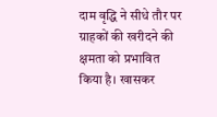दाम वृद्धि ने सीधे तौर पर ग्राहकों की खरीदने की क्षमता को प्रभावित किया है। खासकर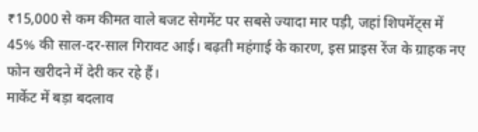₹15,000 से कम कीमत वाले बजट सेगमेंट पर सबसे ज्यादा मार पड़ी, जहां शिपमेंट्स में 45% की साल-दर-साल गिरावट आई। बढ़ती महंगाई के कारण, इस प्राइस रेंज के ग्राहक नए फोन खरीदने में देरी कर रहे हैं।
मार्केट में बड़ा बदलाव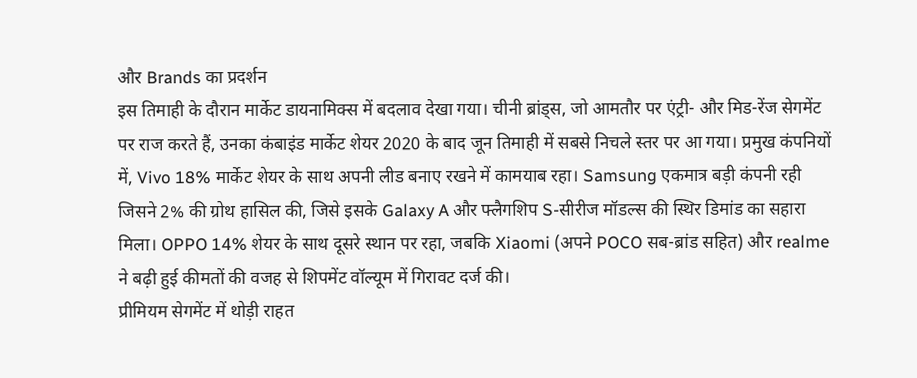और Brands का प्रदर्शन
इस तिमाही के दौरान मार्केट डायनामिक्स में बदलाव देखा गया। चीनी ब्रांड्स, जो आमतौर पर एंट्री- और मिड-रेंज सेगमेंट पर राज करते हैं, उनका कंबाइंड मार्केट शेयर 2020 के बाद जून तिमाही में सबसे निचले स्तर पर आ गया। प्रमुख कंपनियों में, Vivo 18% मार्केट शेयर के साथ अपनी लीड बनाए रखने में कामयाब रहा। Samsung एकमात्र बड़ी कंपनी रही जिसने 2% की ग्रोथ हासिल की, जिसे इसके Galaxy A और फ्लैगशिप S-सीरीज मॉडल्स की स्थिर डिमांड का सहारा मिला। OPPO 14% शेयर के साथ दूसरे स्थान पर रहा, जबकि Xiaomi (अपने POCO सब-ब्रांड सहित) और realme ने बढ़ी हुई कीमतों की वजह से शिपमेंट वॉल्यूम में गिरावट दर्ज की।
प्रीमियम सेगमेंट में थोड़ी राहत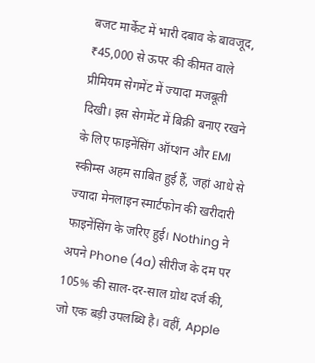बजट मार्केट में भारी दबाव के बावजूद, ₹45,000 से ऊपर की कीमत वाले प्रीमियम सेगमेंट में ज्यादा मजबूती दिखी। इस सेगमेंट में बिक्री बनाए रखने के लिए फाइनेंसिंग ऑप्शन और EMI स्कीम्स अहम साबित हुई हैं, जहां आधे से ज्यादा मेनलाइन स्मार्टफोन की खरीदारी फाइनेंसिंग के जरिए हुई। Nothing ने अपने Phone (4a) सीरीज के दम पर 105% की साल-दर-साल ग्रोथ दर्ज की, जो एक बड़ी उपलब्धि है। वहीं, Apple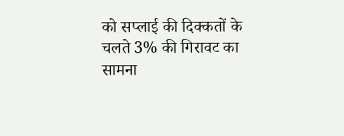को सप्लाई की दिक्कतों के चलते 3% की गिरावट का सामना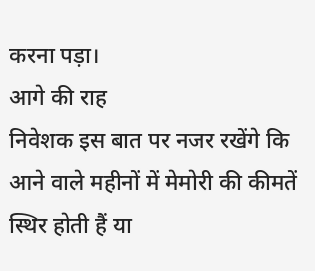करना पड़ा।
आगे की राह
निवेशक इस बात पर नजर रखेंगे कि आने वाले महीनों में मेमोरी की कीमतें स्थिर होती हैं या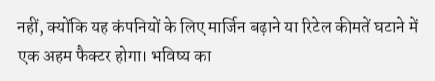नहीं, क्योंकि यह कंपनियों के लिए मार्जिन बढ़ाने या रिटेल कीमतें घटाने में एक अहम फैक्टर होगा। भविष्य का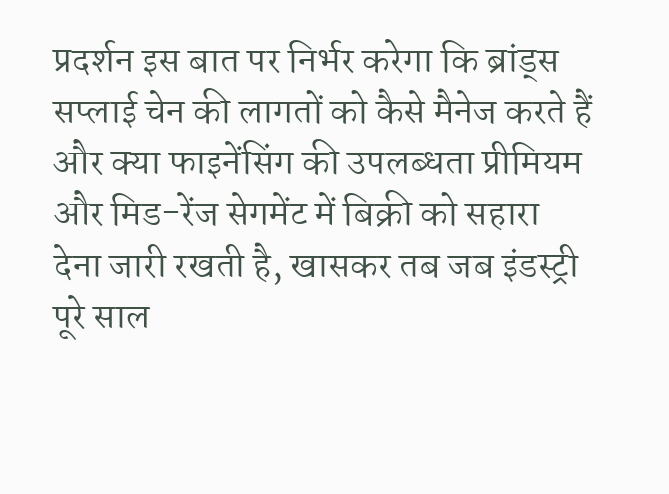प्रदर्शन इस बात पर निर्भर करेगा कि ब्रांड्स सप्लाई चेन की लागतों को कैसे मैनेज करते हैं और क्या फाइनेंसिंग की उपलब्धता प्रीमियम और मिड-रेंज सेगमेंट में बिक्री को सहारा देना जारी रखती है, खासकर तब जब इंडस्ट्री पूरे साल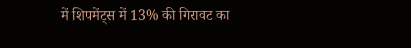में शिपमेंट्स में 13% की गिरावट का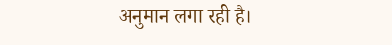अनुमान लगा रही है।